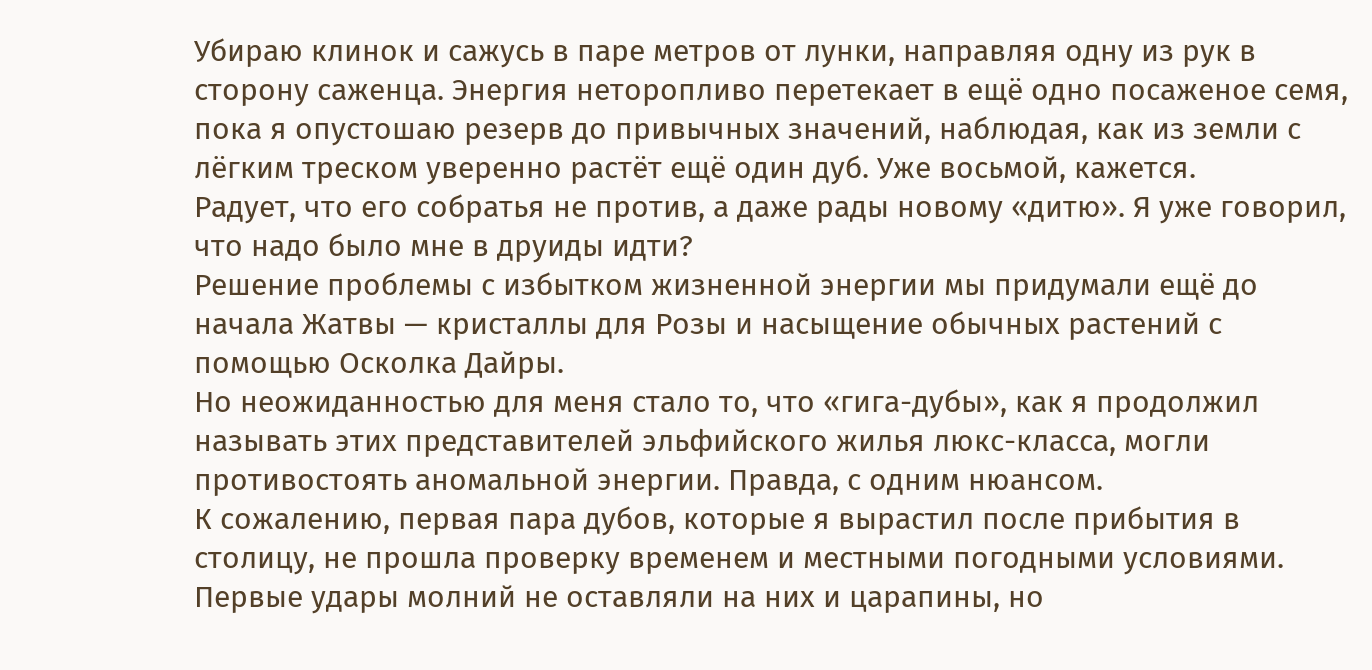Убираю клинок и сажусь в паре метров от лунки, направляя одну из рук в сторону саженца. Энергия неторопливо перетекает в ещё одно посаженое семя, пока я опустошаю резерв до привычных значений, наблюдая, как из земли с лёгким треском уверенно растёт ещё один дуб. Уже восьмой, кажется.
Радует, что его собратья не против, а даже рады новому «дитю». Я уже говорил, что надо было мне в друиды идти?
Решение проблемы с избытком жизненной энергии мы придумали ещё до начала Жатвы — кристаллы для Розы и насыщение обычных растений с помощью Осколка Дайры.
Но неожиданностью для меня стало то, что «гига-дубы», как я продолжил называть этих представителей эльфийского жилья люкс-класса, могли противостоять аномальной энергии. Правда, с одним нюансом.
К сожалению, первая пара дубов, которые я вырастил после прибытия в столицу, не прошла проверку временем и местными погодными условиями.
Первые удары молний не оставляли на них и царапины, но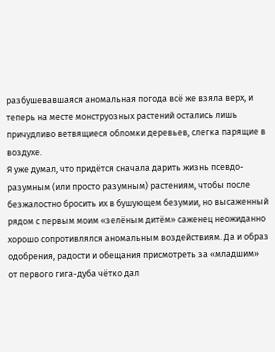разбушевавшаяся аномальная погода всё же взяла верх, и теперь на месте монструозных растений остались лишь причудливо ветвящиеся обломки деревьев, слегка парящие в воздухе.
Я уже думал, что придётся сначала дарить жизнь псевдо-разумным (или просто разумным) растениям, чтобы после безжалостно бросить их в бушующем безумии, но высаженный рядом с первым моим «зелёным дитём» саженец неожиданно хорошо сопротивлялся аномальным воздействиям. Да и образ одобрения, радости и обещания присмотреть за «младшим» от первого гига-дуба чётко дал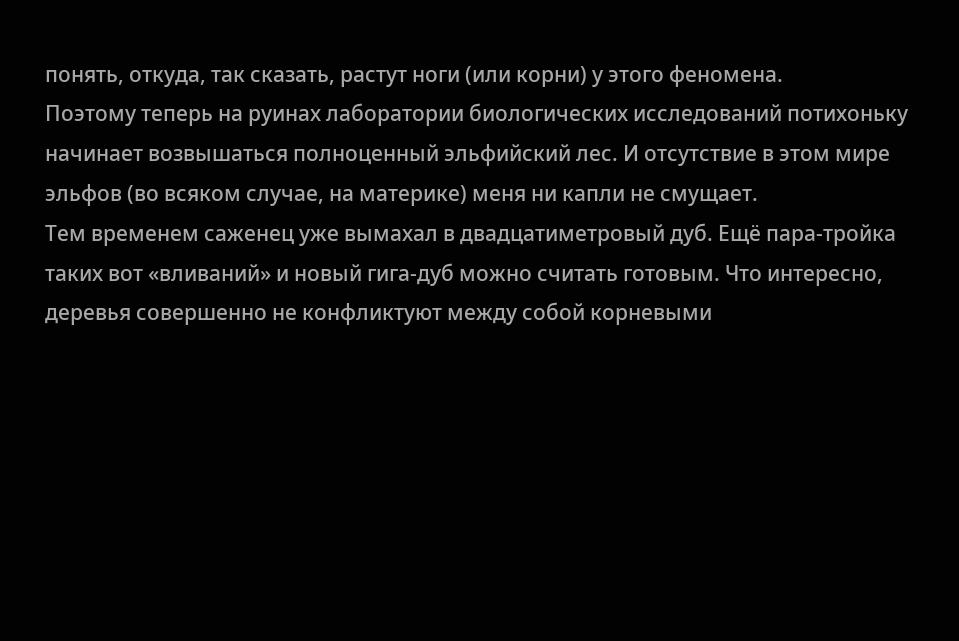понять, откуда, так сказать, растут ноги (или корни) у этого феномена.
Поэтому теперь на руинах лаборатории биологических исследований потихоньку начинает возвышаться полноценный эльфийский лес. И отсутствие в этом мире эльфов (во всяком случае, на материке) меня ни капли не смущает.
Тем временем саженец уже вымахал в двадцатиметровый дуб. Ещё пара-тройка таких вот «вливаний» и новый гига-дуб можно считать готовым. Что интересно, деревья совершенно не конфликтуют между собой корневыми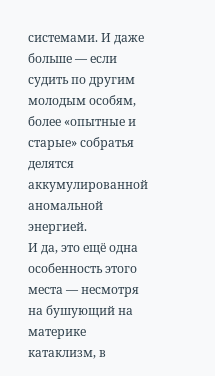системами. И даже больше — если судить по другим молодым особям, более «опытные и старые» собратья делятся аккумулированной аномальной энергией.
И да, это ещё одна особенность этого места — несмотря на бушующий на материке катаклизм, в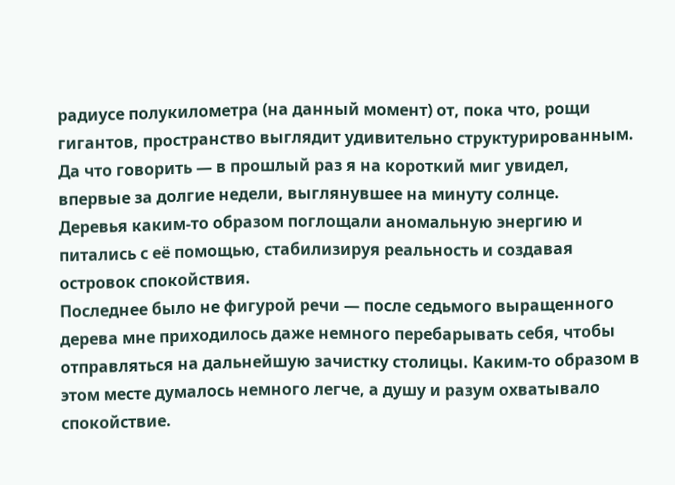радиусе полукилометра (на данный момент) от, пока что, рощи гигантов, пространство выглядит удивительно структурированным. Да что говорить — в прошлый раз я на короткий миг увидел, впервые за долгие недели, выглянувшее на минуту солнце.
Деревья каким-то образом поглощали аномальную энергию и питались с её помощью, стабилизируя реальность и создавая островок спокойствия.
Последнее было не фигурой речи — после седьмого выращенного дерева мне приходилось даже немного перебарывать себя, чтобы отправляться на дальнейшую зачистку столицы. Каким-то образом в этом месте думалось немного легче, а душу и разум охватывало спокойствие.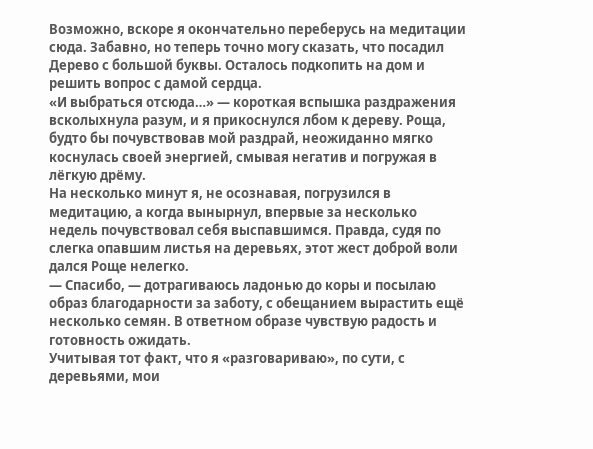Возможно, вскоре я окончательно переберусь на медитации сюда. Забавно, но теперь точно могу сказать, что посадил Дерево с большой буквы. Осталось подкопить на дом и решить вопрос с дамой сердца.
«И выбраться отсюда…» — короткая вспышка раздражения всколыхнула разум, и я прикоснулся лбом к дереву. Роща, будто бы почувствовав мой раздрай, неожиданно мягко коснулась своей энергией, смывая негатив и погружая в лёгкую дрёму.
На несколько минут я, не осознавая, погрузился в медитацию, а когда вынырнул, впервые за несколько недель почувствовал себя выспавшимся. Правда, судя по слегка опавшим листья на деревьях, этот жест доброй воли дался Роще нелегко.
— Спасибо, — дотрагиваюсь ладонью до коры и посылаю образ благодарности за заботу, с обещанием вырастить ещё несколько семян. В ответном образе чувствую радость и готовность ожидать.
Учитывая тот факт, что я «разговариваю», по сути, с деревьями, мои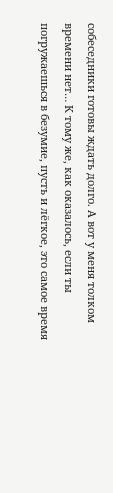собеседники готовы ждать долго. А вот у меня толком времени нет… К тому же, как оказалось, если ты погружаешься в безумие, пусть и лёгкое, это самое время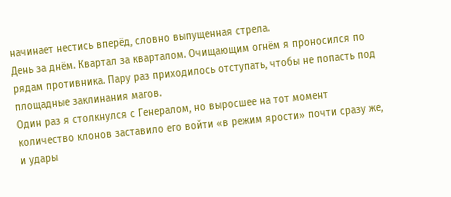начинает нестись вперёд, словно выпущенная стрела.
День за днём. Квартал за кварталом. Очищающим огнём я проносился по рядам противника. Пару раз приходилось отступать, чтобы не попасть под площадные заклинания магов.
Один раз я столкнулся с Генералом, но выросшее на тот момент количество клонов заставило его войти «в режим ярости» почти сразу же, и удары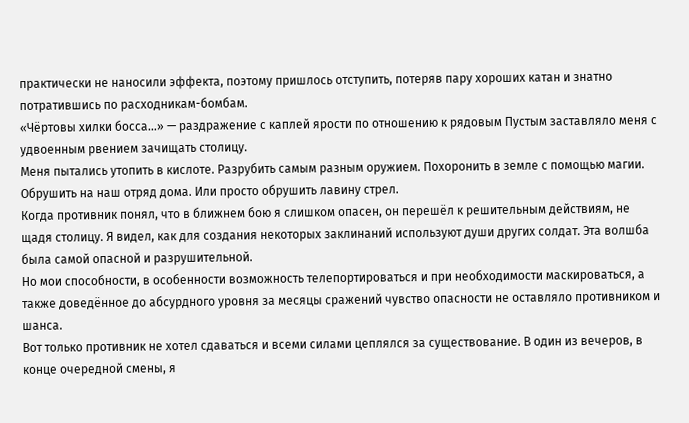практически не наносили эффекта, поэтому пришлось отступить, потеряв пару хороших катан и знатно потратившись по расходникам-бомбам.
«Чёртовы хилки босса…» — раздражение с каплей ярости по отношению к рядовым Пустым заставляло меня с удвоенным рвением зачищать столицу.
Меня пытались утопить в кислоте. Разрубить самым разным оружием. Похоронить в земле с помощью магии. Обрушить на наш отряд дома. Или просто обрушить лавину стрел.
Когда противник понял, что в ближнем бою я слишком опасен, он перешёл к решительным действиям, не щадя столицу. Я видел, как для создания некоторых заклинаний используют души других солдат. Эта волшба была самой опасной и разрушительной.
Но мои способности, в особенности возможность телепортироваться и при необходимости маскироваться, а также доведённое до абсурдного уровня за месяцы сражений чувство опасности не оставляло противником и шанса.
Вот только противник не хотел сдаваться и всеми силами цеплялся за существование. В один из вечеров, в конце очередной смены, я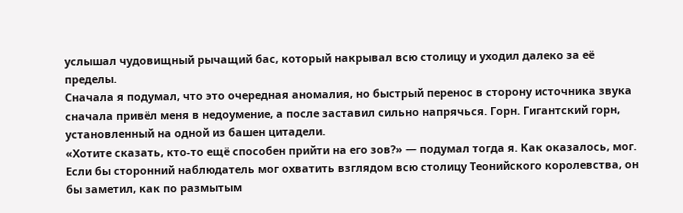услышал чудовищный рычащий бас, который накрывал всю столицу и уходил далеко за её пределы.
Сначала я подумал, что это очередная аномалия, но быстрый перенос в сторону источника звука сначала привёл меня в недоумение, а после заставил сильно напрячься. Горн. Гигантский горн, установленный на одной из башен цитадели.
«Хотите сказать, кто-то ещё способен прийти на его зов?» — подумал тогда я. Как оказалось, мог.
Если бы сторонний наблюдатель мог охватить взглядом всю столицу Теонийского королевства, он бы заметил, как по размытым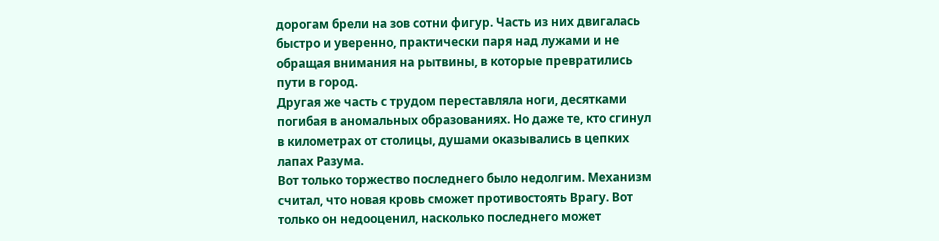дорогам брели на зов сотни фигур. Часть из них двигалась быстро и уверенно, практически паря над лужами и не обращая внимания на рытвины, в которые превратились пути в город.
Другая же часть с трудом переставляла ноги, десятками погибая в аномальных образованиях. Но даже те, кто сгинул в километрах от столицы, душами оказывались в цепких лапах Разума.
Вот только торжество последнего было недолгим. Механизм считал, что новая кровь сможет противостоять Врагу. Вот только он недооценил, насколько последнего может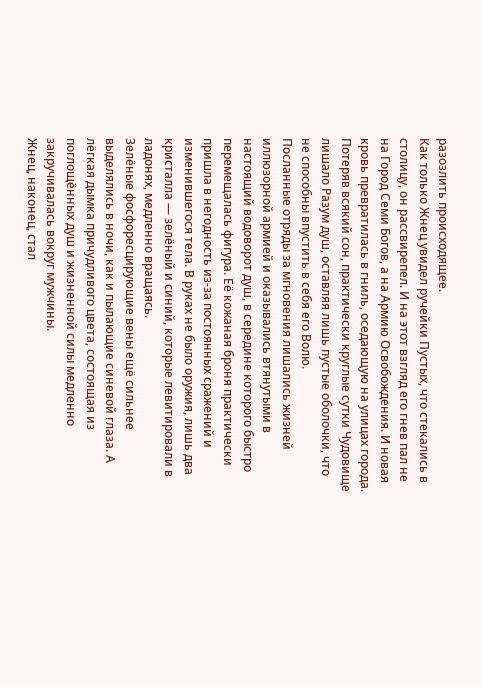разозлить происходящее.
Как только Жнец увидел ручейки Пустых, что стекались в столицу, он рассвирепел. И на этот взгляд его гнев пал не на Город Семи Богов, а на Армию Освобождения. И новая кровь превратилась в гниль, оседающую на улицах города.
Потеряв всякий сон, практически круглые сутки Чудовище лишало Разум душ, оставляя лишь пустые оболочки, что не способны впустить в себя его Волю.
Посланные отряды за мгновения лишались жизней иллюзорной армией и оказывались втянутыми в настоящий водоворот душ, в середине которого быстро перемещалась фигура. Её кожаная броня практически пришла в негодность из-за постоянных сражений и изменившегося тела. В руках не было оружия, лишь два кристалла — зелёный и синий, которые левитировали в ладонях, медленно вращаясь.
Зелёные фосфоресцирующие вены ещё сильнее выделялись в ночи, как и пылающие синевой глаза. А лёгкая дымка причудливого цвета, состоящая из поглощённых душ и жизненной силы медленно закручивалась вокруг мужчины.
Жнец, наконец, стал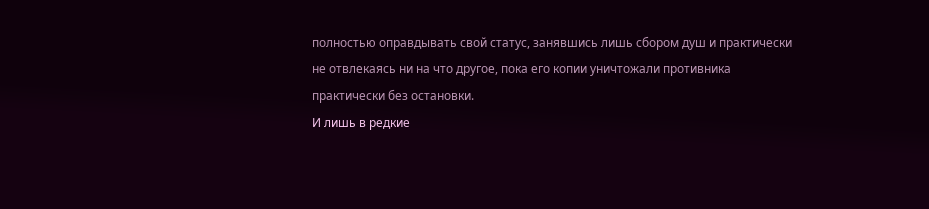полностью оправдывать свой статус, занявшись лишь сбором душ и практически не отвлекаясь ни на что другое, пока его копии уничтожали противника практически без остановки.
И лишь в редкие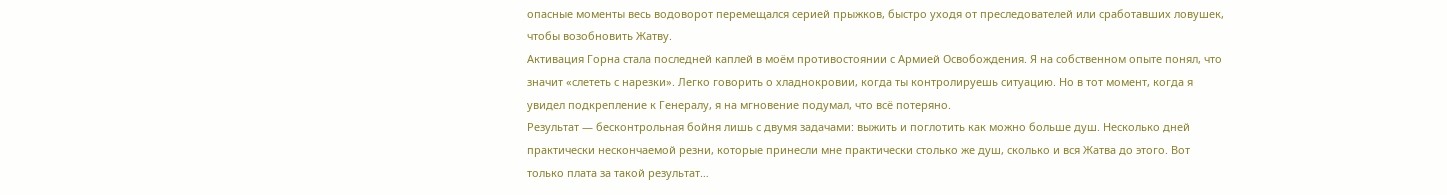опасные моменты весь водоворот перемещался серией прыжков, быстро уходя от преследователей или сработавших ловушек, чтобы возобновить Жатву.
Активация Горна стала последней каплей в моём противостоянии с Армией Освобождения. Я на собственном опыте понял, что значит «слететь с нарезки». Легко говорить о хладнокровии, когда ты контролируешь ситуацию. Но в тот момент, когда я увидел подкрепление к Генералу, я на мгновение подумал, что всё потеряно.
Результат — бесконтрольная бойня лишь с двумя задачами: выжить и поглотить как можно больше душ. Несколько дней практически нескончаемой резни, которые принесли мне практически столько же душ, сколько и вся Жатва до этого. Вот только плата за такой результат…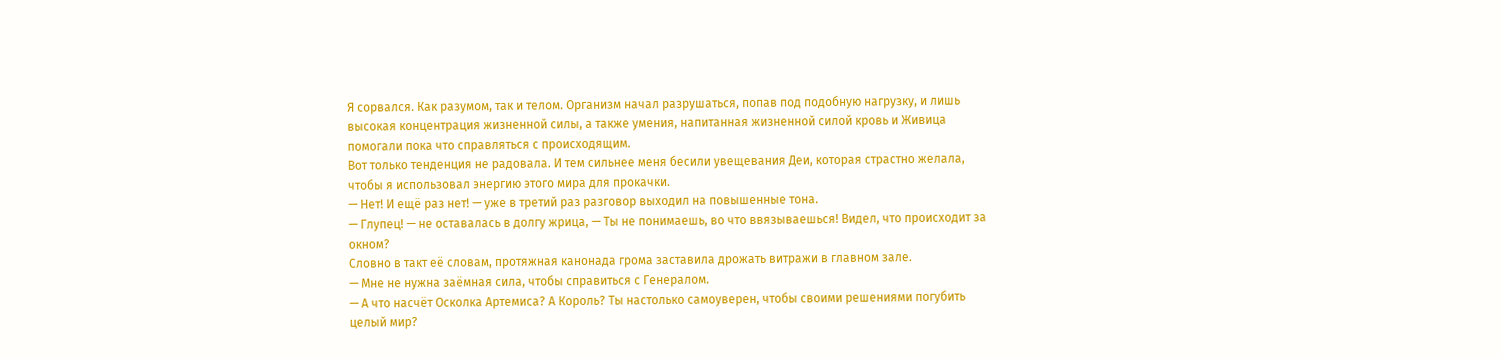Я сорвался. Как разумом, так и телом. Организм начал разрушаться, попав под подобную нагрузку, и лишь высокая концентрация жизненной силы, а также умения, напитанная жизненной силой кровь и Живица помогали пока что справляться с происходящим.
Вот только тенденция не радовала. И тем сильнее меня бесили увещевания Деи, которая страстно желала, чтобы я использовал энергию этого мира для прокачки.
— Нет! И ещё раз нет! — уже в третий раз разговор выходил на повышенные тона.
— Глупец! — не оставалась в долгу жрица, — Ты не понимаешь, во что ввязываешься! Видел, что происходит за окном?
Словно в такт её словам, протяжная канонада грома заставила дрожать витражи в главном зале.
— Мне не нужна заёмная сила, чтобы справиться с Генералом.
— А что насчёт Осколка Артемиса? А Король? Ты настолько самоуверен, чтобы своими решениями погубить целый мир?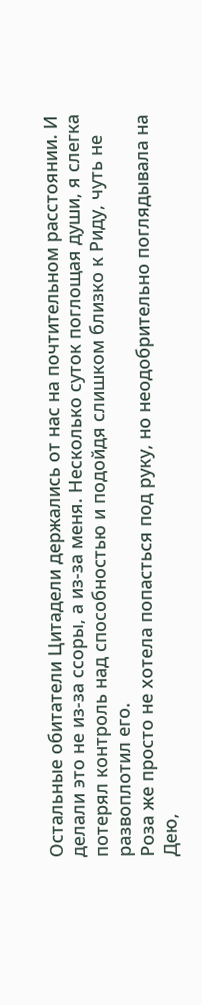Остальные обитатели Цитадели держались от нас на почтительном расстоянии. И делали это не из-за ссоры, а из-за меня. Несколько суток поглощая души, я слегка потерял контроль над способностью и подойдя слишком близко к Риду, чуть не развоплотил его.
Роза же просто не хотела попасться под руку, но неодобрительно поглядывала на Дею,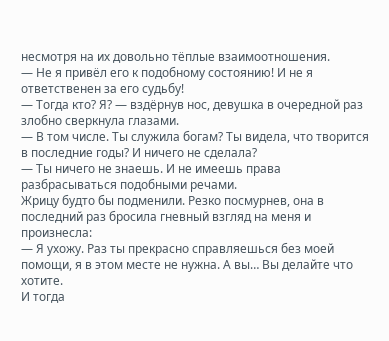несмотря на их довольно тёплые взаимоотношения.
— Не я привёл его к подобному состоянию! И не я ответственен за его судьбу!
— Тогда кто? Я? — вздёрнув нос, девушка в очередной раз злобно сверкнула глазами.
— В том числе. Ты служила богам? Ты видела, что творится в последние годы? И ничего не сделала?
— Ты ничего не знаешь. И не имеешь права разбрасываться подобными речами.
Жрицу будто бы подменили. Резко посмурнев, она в последний раз бросила гневный взгляд на меня и произнесла:
— Я ухожу. Раз ты прекрасно справляешься без моей помощи, я в этом месте не нужна. А вы… Вы делайте что хотите.
И тогда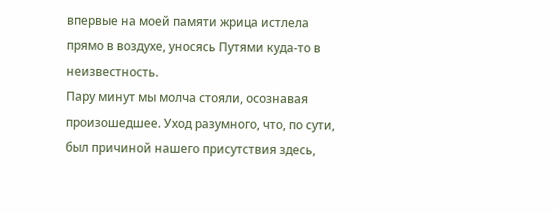впервые на моей памяти жрица истлела прямо в воздухе, уносясь Путями куда-то в неизвестность.
Пару минут мы молча стояли, осознавая произошедшее. Уход разумного, что, по сути, был причиной нашего присутствия здесь,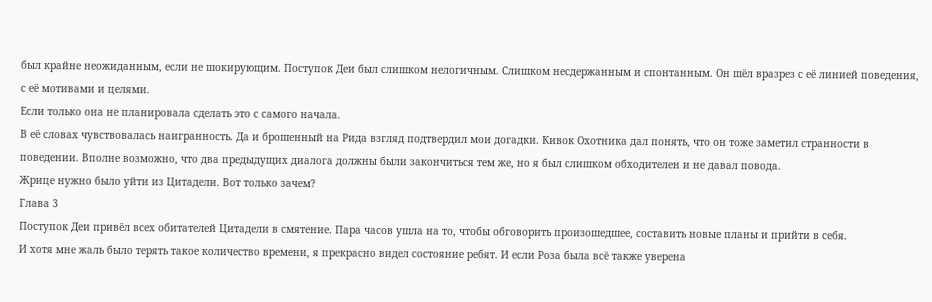был крайне неожиданным, если не шокирующим. Поступок Деи был слишком нелогичным. Слишком несдержанным и спонтанным. Он шёл вразрез с её линией поведения, с её мотивами и целями.
Если только она не планировала сделать это с самого начала.
В её словах чувствовалась наигранность. Да и брошенный на Рида взгляд подтвердил мои догадки. Кивок Охотника дал понять, что он тоже заметил странности в поведении. Вполне возможно, что два предыдущих диалога должны были закончиться тем же, но я был слишком обходителен и не давал повода.
Жрице нужно было уйти из Цитадели. Вот только зачем?
Глава 3
Поступок Деи привёл всех обитателей Цитадели в смятение. Пара часов ушла на то, чтобы обговорить произошедшее, составить новые планы и прийти в себя.
И хотя мне жаль было терять такое количество времени, я прекрасно видел состояние ребят. И если Роза была всё также уверена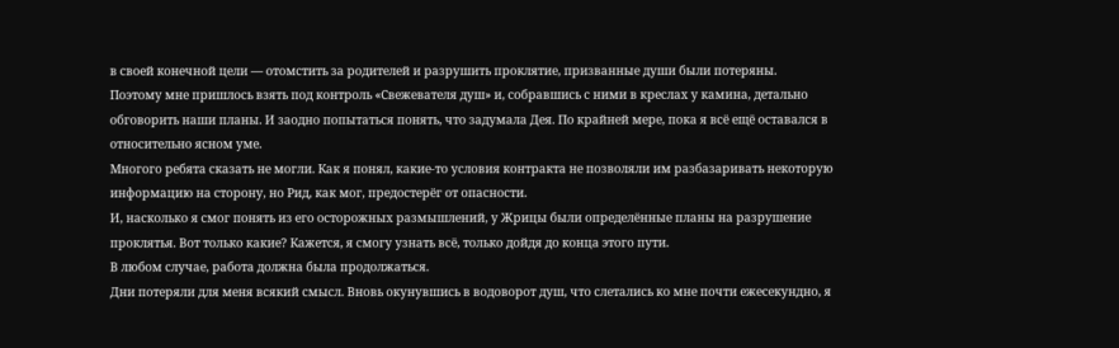в своей конечной цели — отомстить за родителей и разрушить проклятие, призванные души были потеряны.
Поэтому мне пришлось взять под контроль «Свежевателя душ» и, собравшись с ними в креслах у камина, детально обговорить наши планы. И заодно попытаться понять, что задумала Дея. По крайней мере, пока я всё ещё оставался в относительно ясном уме.
Многого ребята сказать не могли. Как я понял, какие-то условия контракта не позволяли им разбазаривать некоторую информацию на сторону, но Рид, как мог, предостерёг от опасности.
И, насколько я смог понять из его осторожных размышлений, у Жрицы были определённые планы на разрушение проклятья. Вот только какие? Кажется, я смогу узнать всё, только дойдя до конца этого пути.
В любом случае, работа должна была продолжаться.
Дни потеряли для меня всякий смысл. Вновь окунувшись в водоворот душ, что слетались ко мне почти ежесекундно, я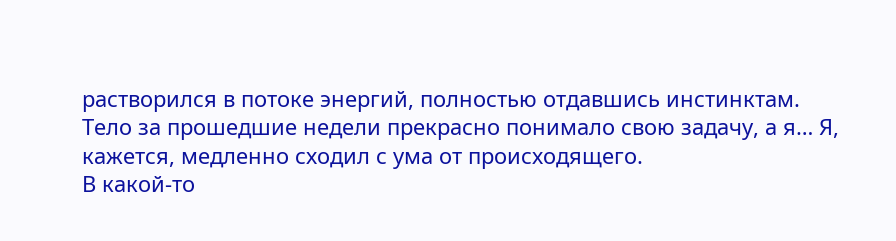растворился в потоке энергий, полностью отдавшись инстинктам. Тело за прошедшие недели прекрасно понимало свою задачу, а я… Я, кажется, медленно сходил с ума от происходящего.
В какой-то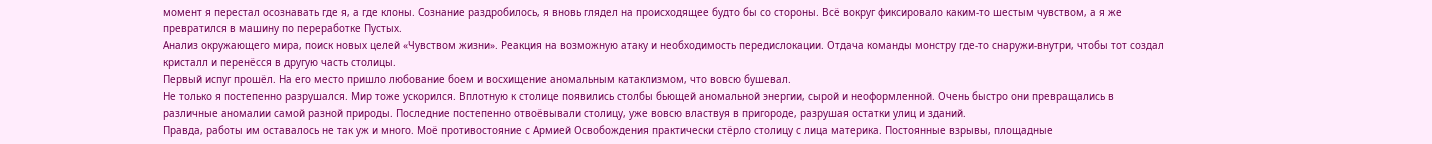момент я перестал осознавать где я, а где клоны. Сознание раздробилось, я вновь глядел на происходящее будто бы со стороны. Всё вокруг фиксировало каким-то шестым чувством, а я же превратился в машину по переработке Пустых.
Анализ окружающего мира, поиск новых целей «Чувством жизни». Реакция на возможную атаку и необходимость передислокации. Отдача команды монстру где-то снаружи-внутри, чтобы тот создал кристалл и перенёсся в другую часть столицы.
Первый испуг прошёл. На его место пришло любование боем и восхищение аномальным катаклизмом, что вовсю бушевал.
Не только я постепенно разрушался. Мир тоже ускорился. Вплотную к столице появились столбы бьющей аномальной энергии, сырой и неоформленной. Очень быстро они превращались в различные аномалии самой разной природы. Последние постепенно отвоёвывали столицу, уже вовсю властвуя в пригороде, разрушая остатки улиц и зданий.
Правда, работы им оставалось не так уж и много. Моё противостояние с Армией Освобождения практически стёрло столицу с лица материка. Постоянные взрывы, площадные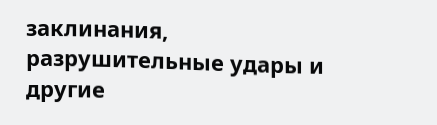заклинания, разрушительные удары и другие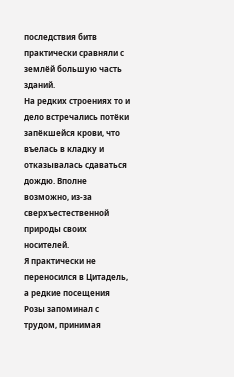последствия битв практически сравняли с землёй большую часть зданий.
На редких строениях то и дело встречались потёки запёкшейся крови, что въелась в кладку и отказывалась сдаваться дождю. Вполне возможно, из-за сверхъестественной природы своих носителей.
Я практически не переносился в Цитадель, а редкие посещения Розы запоминал с трудом, принимая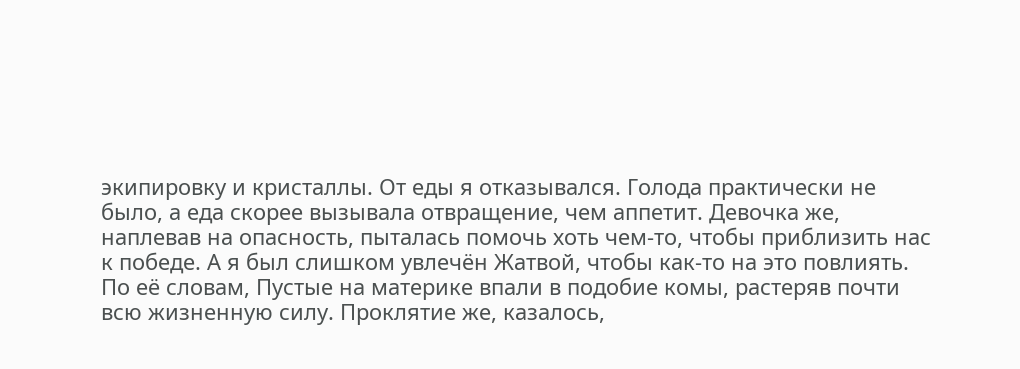экипировку и кристаллы. От еды я отказывался. Голода практически не было, а еда скорее вызывала отвращение, чем аппетит. Девочка же, наплевав на опасность, пыталась помочь хоть чем-то, чтобы приблизить нас к победе. А я был слишком увлечён Жатвой, чтобы как-то на это повлиять.
По её словам, Пустые на материке впали в подобие комы, растеряв почти всю жизненную силу. Проклятие же, казалось,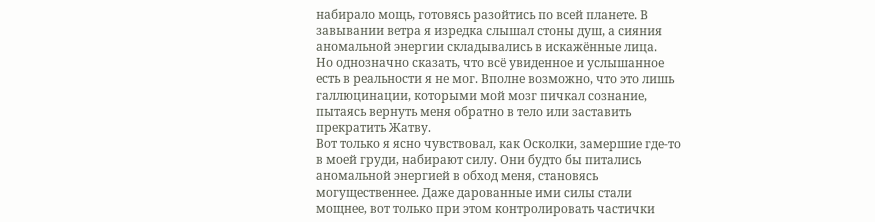набирало мощь, готовясь разойтись по всей планете. В завывании ветра я изредка слышал стоны душ, а сияния аномальной энергии складывались в искажённые лица.
Но однозначно сказать, что всё увиденное и услышанное есть в реальности я не мог. Вполне возможно, что это лишь галлюцинации, которыми мой мозг пичкал сознание, пытаясь вернуть меня обратно в тело или заставить прекратить Жатву.
Вот только я ясно чувствовал, как Осколки, замершие где-то в моей груди, набирают силу. Они будто бы питались аномальной энергией в обход меня, становясь могущественнее. Даже дарованные ими силы стали мощнее, вот только при этом контролировать частички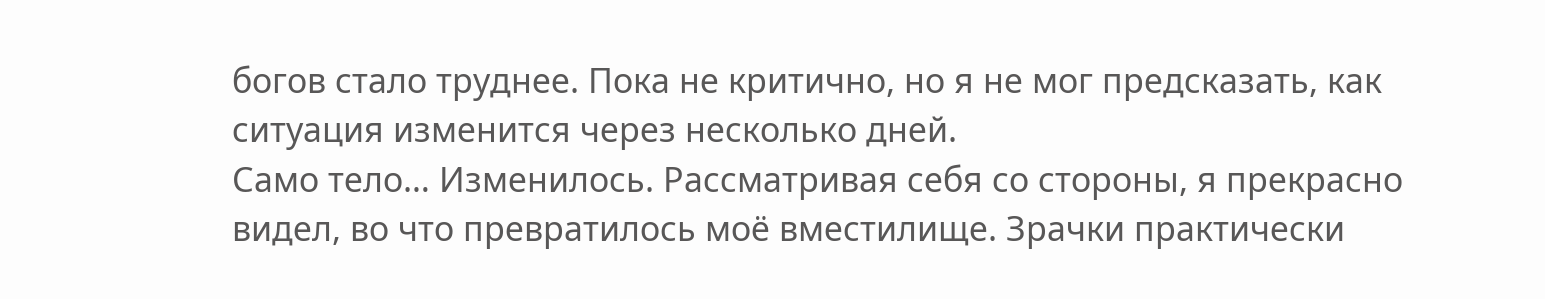богов стало труднее. Пока не критично, но я не мог предсказать, как ситуация изменится через несколько дней.
Само тело… Изменилось. Рассматривая себя со стороны, я прекрасно видел, во что превратилось моё вместилище. Зрачки практически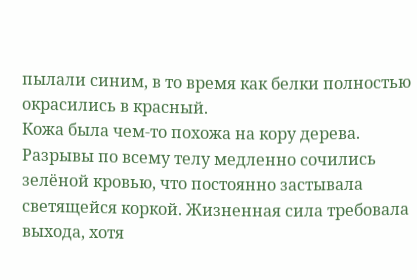пылали синим, в то время как белки полностью окрасились в красный.
Кожа была чем-то похожа на кору дерева. Разрывы по всему телу медленно сочились зелёной кровью, что постоянно застывала светящейся коркой. Жизненная сила требовала выхода, хотя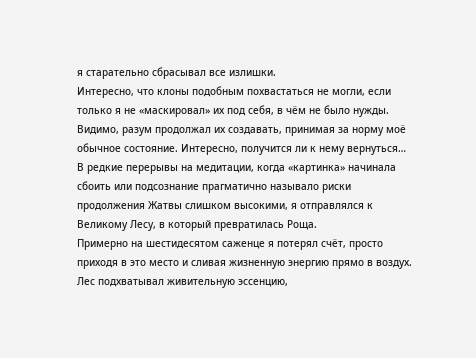я старательно сбрасывал все излишки.
Интересно, что клоны подобным похвастаться не могли, если только я не «маскировал» их под себя, в чём не было нужды. Видимо, разум продолжал их создавать, принимая за норму моё обычное состояние. Интересно, получится ли к нему вернуться…
В редкие перерывы на медитации, когда «картинка» начинала сбоить или подсознание прагматично называло риски продолжения Жатвы слишком высокими, я отправлялся к Великому Лесу, в который превратилась Роща.
Примерно на шестидесятом саженце я потерял счёт, просто приходя в это место и сливая жизненную энергию прямо в воздух. Лес подхватывал живительную эссенцию,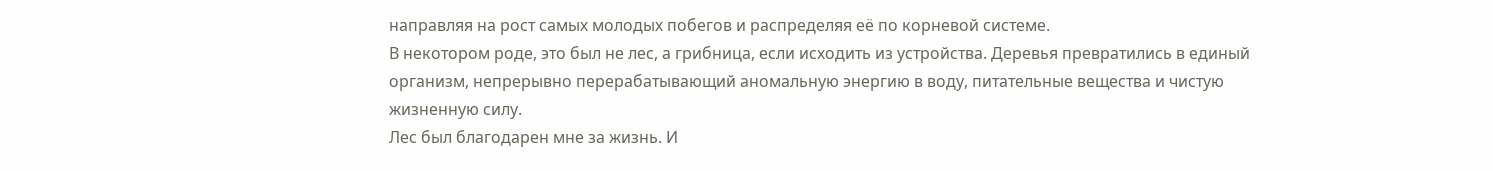направляя на рост самых молодых побегов и распределяя её по корневой системе.
В некотором роде, это был не лес, а грибница, если исходить из устройства. Деревья превратились в единый организм, непрерывно перерабатывающий аномальную энергию в воду, питательные вещества и чистую жизненную силу.
Лес был благодарен мне за жизнь. И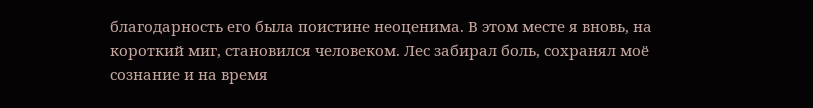благодарность его была поистине неоценима. В этом месте я вновь, на короткий миг, становился человеком. Лес забирал боль, сохранял моё сознание и на время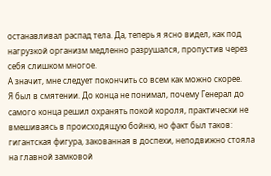останавливал распад тела. Да, теперь я ясно видел, как под нагрузкой организм медленно разрушался, пропустив через себя слишком многое.
А значит, мне следует покончить со всем как можно скорее.
Я был в смятении. До конца не понимал, почему Генерал до самого конца решил охранять покой короля, практически не вмешиваясь в происходящую бойню, но факт был таков: гигантская фигура, закованная в доспехи, неподвижно стояла на главной замковой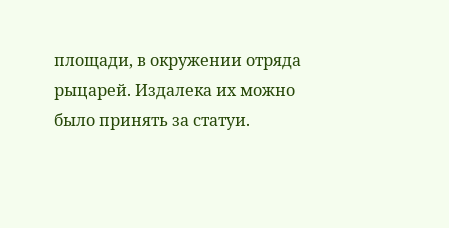площади, в окружении отряда рыцарей. Издалека их можно было принять за статуи.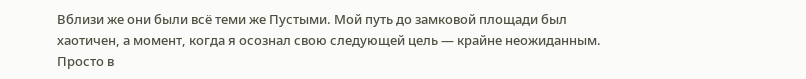Вблизи же они были всё теми же Пустыми. Мой путь до замковой площади был хаотичен, а момент, когда я осознал свою следующей цель — крайне неожиданным.
Просто в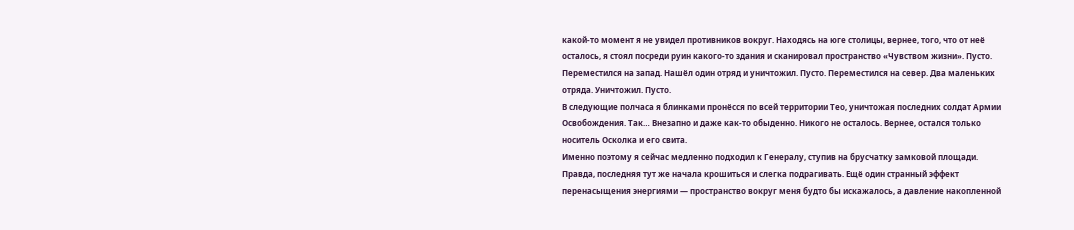какой-то момент я не увидел противников вокруг. Находясь на юге столицы, вернее, того, что от неё осталось, я стоял посреди руин какого-то здания и сканировал пространство «Чувством жизни». Пусто. Переместился на запад. Нашёл один отряд и уничтожил. Пусто. Переместился на север. Два маленьких отряда. Уничтожил. Пусто.
В следующие полчаса я блинками пронёсся по всей территории Тео, уничтожая последних солдат Армии Освобождения. Так… Внезапно и даже как-то обыденно. Никого не осталось. Вернее, остался только носитель Осколка и его свита.
Именно поэтому я сейчас медленно подходил к Генералу, ступив на брусчатку замковой площади. Правда, последняя тут же начала крошиться и слегка подрагивать. Ещё один странный эффект перенасыщения энергиями — пространство вокруг меня будто бы искажалось, а давление накопленной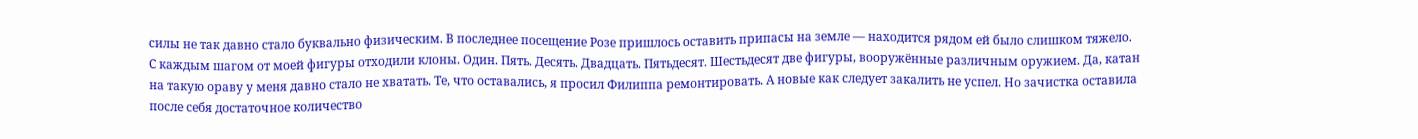силы не так давно стало буквально физическим. В последнее посещение Розе пришлось оставить припасы на земле — находится рядом ей было слишком тяжело.
С каждым шагом от моей фигуры отходили клоны. Один. Пять. Десять. Двадцать. Пятьдесят. Шестьдесят две фигуры, вооружённые различным оружием. Да, катан на такую ораву у меня давно стало не хватать. Те, что оставались, я просил Филиппа ремонтировать. А новые как следует закалить не успел. Но зачистка оставила после себя достаточное количество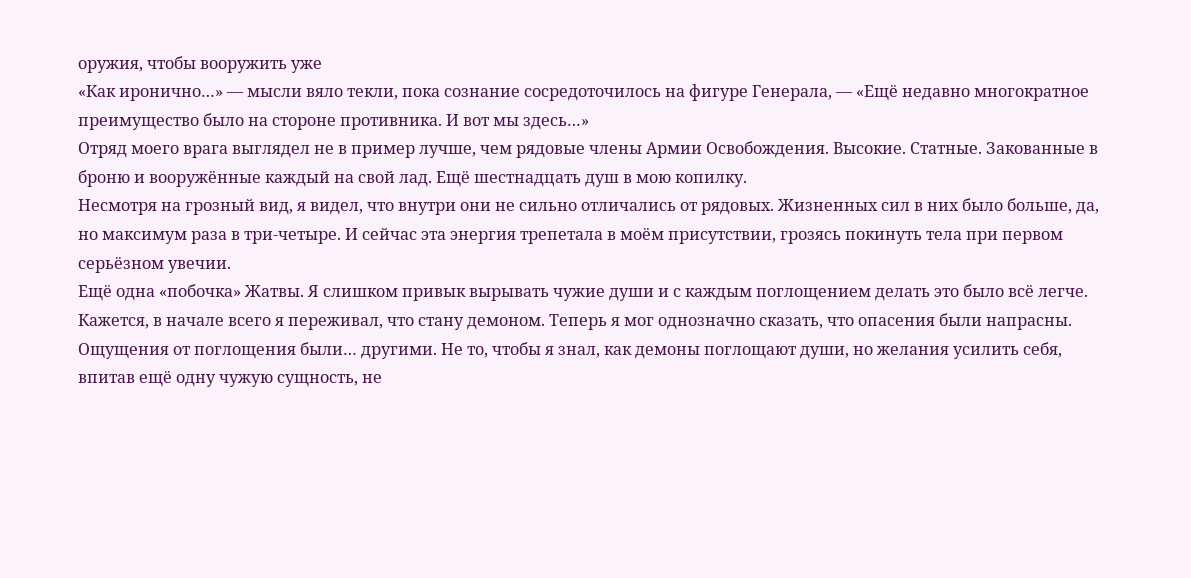оружия, чтобы вооружить уже
«Как иронично…» — мысли вяло текли, пока сознание сосредоточилось на фигуре Генерала, — «Ещё недавно многократное преимущество было на стороне противника. И вот мы здесь…»
Отряд моего врага выглядел не в пример лучше, чем рядовые члены Армии Освобождения. Высокие. Статные. Закованные в броню и вооружённые каждый на свой лад. Ещё шестнадцать душ в мою копилку.
Несмотря на грозный вид, я видел, что внутри они не сильно отличались от рядовых. Жизненных сил в них было больше, да, но максимум раза в три-четыре. И сейчас эта энергия трепетала в моём присутствии, грозясь покинуть тела при первом серьёзном увечии.
Ещё одна «побочка» Жатвы. Я слишком привык вырывать чужие души и с каждым поглощением делать это было всё легче. Кажется, в начале всего я переживал, что стану демоном. Теперь я мог однозначно сказать, что опасения были напрасны.
Ощущения от поглощения были… другими. Не то, чтобы я знал, как демоны поглощают души, но желания усилить себя, впитав ещё одну чужую сущность, не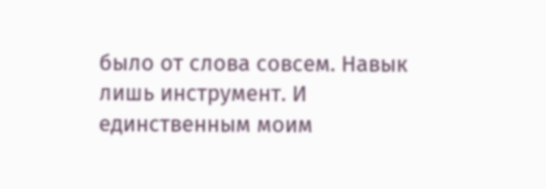было от слова совсем. Навык лишь инструмент. И единственным моим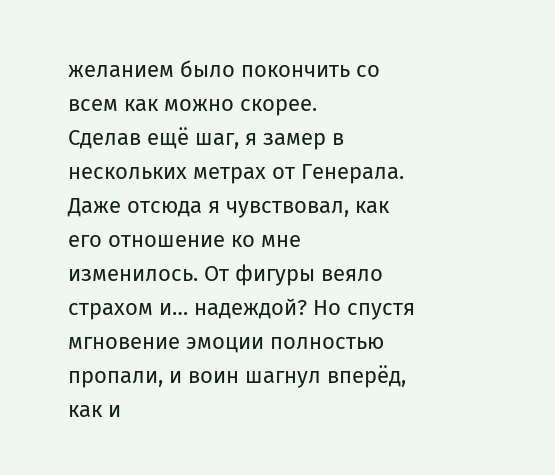желанием было покончить со всем как можно скорее.
Сделав ещё шаг, я замер в нескольких метрах от Генерала. Даже отсюда я чувствовал, как его отношение ко мне изменилось. От фигуры веяло страхом и… надеждой? Но спустя мгновение эмоции полностью пропали, и воин шагнул вперёд, как и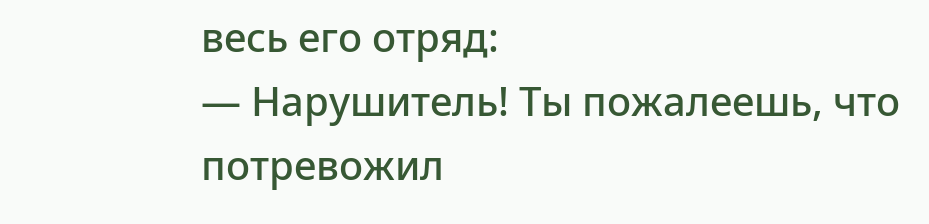весь его отряд:
— Нарушитель! Ты пожалеешь, что потревожил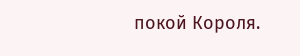покой Короля.